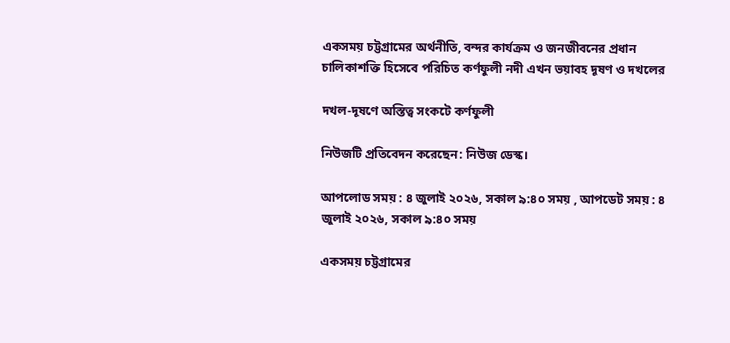একসময় চট্টগ্রামের অর্থনীতি, বন্দর কার্যক্রম ও জনজীবনের প্রধান চালিকাশক্তি হিসেবে পরিচিত কর্ণফুলী নদী এখন ভয়াবহ দূষণ ও দখলের

দখল-দূষণে অস্তিত্ব সংকটে কর্ণফুলী

নিউজটি প্রতিবেদন করেছেন: নিউজ ডেস্ক।

আপলোড সময় : ৪ জুলাই ২০২৬, সকাল ৯:৪০ সময় , আপডেট সময় : ৪ জুলাই ২০২৬, সকাল ৯:৪০ সময়

একসময় চট্টগ্রামের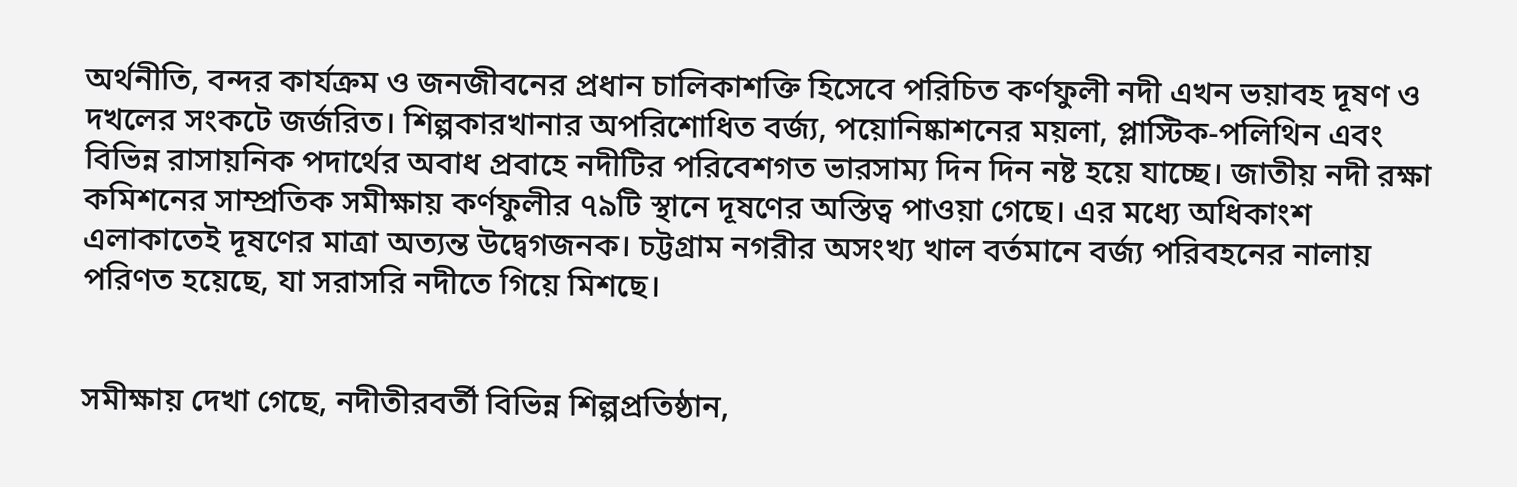অর্থনীতি, বন্দর কার্যক্রম ও জনজীবনের প্রধান চালিকাশক্তি হিসেবে পরিচিত কর্ণফুলী নদী এখন ভয়াবহ দূষণ ও দখলের সংকটে জর্জরিত। শিল্পকারখানার অপরিশোধিত বর্জ্য, পয়োনিষ্কাশনের ময়লা, প্লাস্টিক-পলিথিন এবং বিভিন্ন রাসায়নিক পদার্থের অবাধ প্রবাহে নদীটির পরিবেশগত ভারসাম্য দিন দিন নষ্ট হয়ে যাচ্ছে। জাতীয় নদী রক্ষা কমিশনের সাম্প্রতিক সমীক্ষায় কর্ণফুলীর ৭৯টি স্থানে দূষণের অস্তিত্ব পাওয়া গেছে। এর মধ্যে অধিকাংশ এলাকাতেই দূষণের মাত্রা অত্যন্ত উদ্বেগজনক। চট্টগ্রাম নগরীর অসংখ্য খাল বর্তমানে বর্জ্য পরিবহনের নালায় পরিণত হয়েছে, যা সরাসরি নদীতে গিয়ে মিশছে।


সমীক্ষায় দেখা গেছে, নদীতীরবর্তী বিভিন্ন শিল্পপ্রতিষ্ঠান,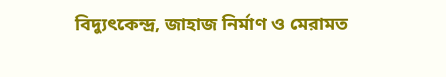বিদ্যুৎকেন্দ্র, জাহাজ নির্মাণ ও মেরামত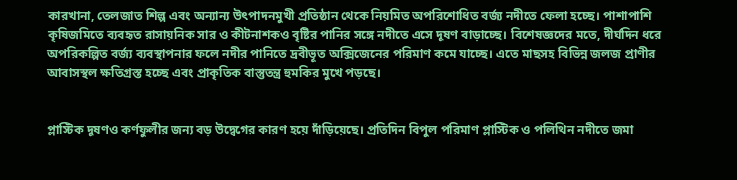কারখানা, তেলজাত শিল্প এবং অন্যান্য উৎপাদনমুখী প্রতিষ্ঠান থেকে নিয়মিত অপরিশোধিত বর্জ্য নদীতে ফেলা হচ্ছে। পাশাপাশি কৃষিজমিতে ব্যবহৃত রাসায়নিক সার ও কীটনাশকও বৃষ্টির পানির সঙ্গে নদীতে এসে দূষণ বাড়াচ্ছে। বিশেষজ্ঞদের মতে, দীর্ঘদিন ধরে অপরিকল্পিত বর্জ্য ব্যবস্থাপনার ফলে নদীর পানিতে দ্রবীভূত অক্সিজেনের পরিমাণ কমে যাচ্ছে। এতে মাছসহ বিভিন্ন জলজ প্রাণীর আবাসস্থল ক্ষতিগ্রস্ত হচ্ছে এবং প্রাকৃতিক বাস্তুতন্ত্র হুমকির মুখে পড়ছে।


প্লাস্টিক দূষণও কর্ণফুলীর জন্য বড় উদ্বেগের কারণ হয়ে দাঁড়িয়েছে। প্রতিদিন বিপুল পরিমাণ প্লাস্টিক ও পলিথিন নদীতে জমা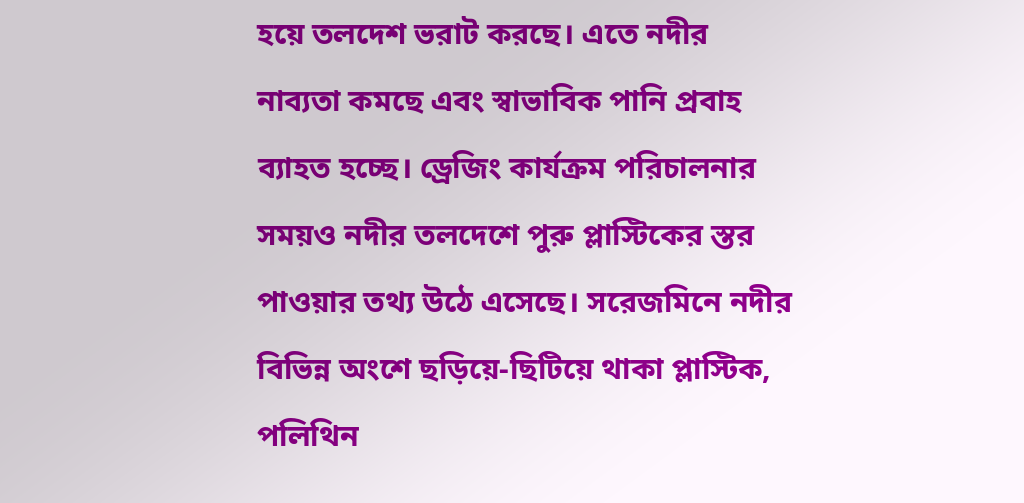হয়ে তলদেশ ভরাট করছে। এতে নদীর নাব্যতা কমছে এবং স্বাভাবিক পানি প্রবাহ ব্যাহত হচ্ছে। ড্রেজিং কার্যক্রম পরিচালনার সময়ও নদীর তলদেশে পুরু প্লাস্টিকের স্তর পাওয়ার তথ্য উঠে এসেছে। সরেজমিনে নদীর বিভিন্ন অংশে ছড়িয়ে-ছিটিয়ে থাকা প্লাস্টিক, পলিথিন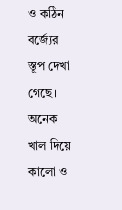ও কঠিন বর্জ্যের স্তূপ দেখা গেছে। অনেক খাল দিয়ে কালো ও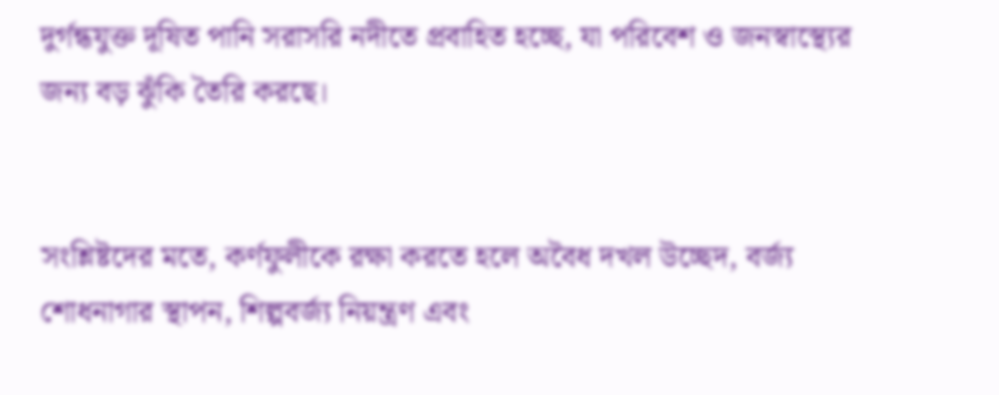দুর্গন্ধযুক্ত দূষিত পানি সরাসরি নদীতে প্রবাহিত হচ্ছে, যা পরিবেশ ও জনস্বাস্থ্যের জন্য বড় ঝুঁকি তৈরি করছে।


সংশ্লিষ্টদের মতে, কর্ণফুলীকে রক্ষা করতে হলে অবৈধ দখল উচ্ছেদ, বর্জ্য শোধনাগার স্থাপন, শিল্পবর্জ্য নিয়ন্ত্রণ এবং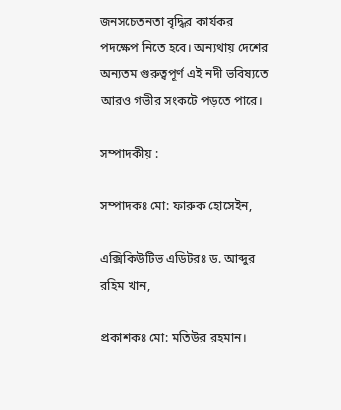জনসচেতনতা বৃদ্ধির কার্যকর পদক্ষেপ নিতে হবে। অন্যথায় দেশের অন্যতম গুরুত্বপূর্ণ এই নদী ভবিষ্যতে আরও গভীর সংকটে পড়তে পারে।

সম্পাদকীয় :

সম্পাদকঃ মো: ফারুক হোসেইন,

এক্সিকিউটিভ এডিটরঃ ড. আব্দুর রহিম খান,

প্রকাশকঃ মো: মতিউর রহমান।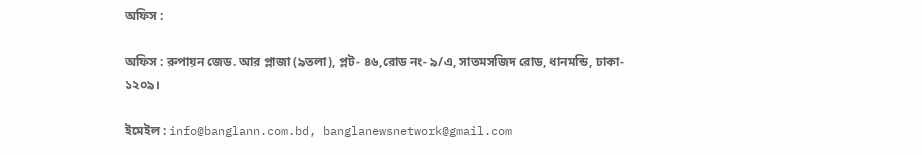অফিস :

অফিস : রুপায়ন জেড. আর প্লাজা (৯তলা), প্লট- ৪৬,রোড নং- ৯/এ, সাতমসজিদ রোড, ধানমন্ডি, ঢাকা- ১২০৯।

ইমেইল : info@banglann.com.bd, banglanewsnetwork@gmail.com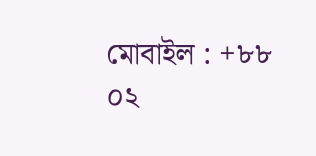মোবাইল : +৮৮ ০২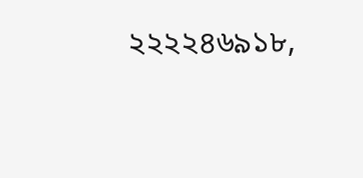২২২২৪৬৯১৮,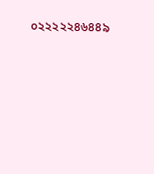০২২২২২৪৬৪৪৯